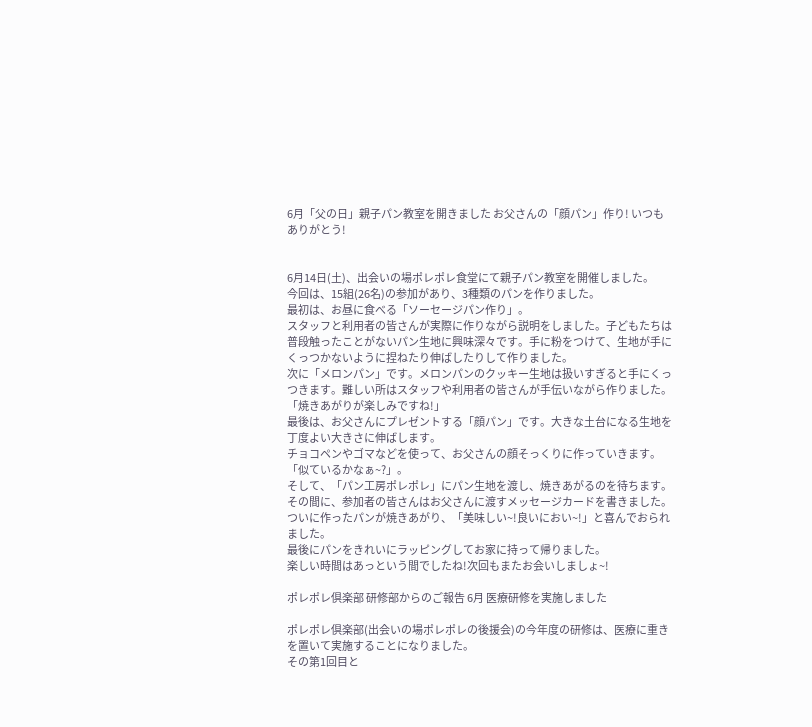6月「父の日」親子パン教室を開きました お父さんの「顔パン」作り! いつもありがとう!


6月14日(土)、出会いの場ポレポレ食堂にて親子パン教室を開催しました。
今回は、15組(26名)の参加があり、3種類のパンを作りました。
最初は、お昼に食べる「ソーセージパン作り」。
スタッフと利用者の皆さんが実際に作りながら説明をしました。子どもたちは普段触ったことがないパン生地に興味深々です。手に粉をつけて、生地が手にくっつかないように捏ねたり伸ばしたりして作りました。
次に「メロンパン」です。メロンパンのクッキー生地は扱いすぎると手にくっつきます。難しい所はスタッフや利用者の皆さんが手伝いながら作りました。
「焼きあがりが楽しみですね!」
最後は、お父さんにプレゼントする「顔パン」です。大きな土台になる生地を丁度よい大きさに伸ばします。
チョコペンやゴマなどを使って、お父さんの顔そっくりに作っていきます。
「似ているかなぁ~?」。
そして、「パン工房ポレポレ」にパン生地を渡し、焼きあがるのを待ちます。その間に、参加者の皆さんはお父さんに渡すメッセージカードを書きました。
ついに作ったパンが焼きあがり、「美味しい~!良いにおい~!」と喜んでおられました。
最後にパンをきれいにラッピングしてお家に持って帰りました。
楽しい時間はあっという間でしたね!次回もまたお会いしましょ~!

ポレポレ倶楽部 研修部からのご報告 6月 医療研修を実施しました

ポレポレ倶楽部(出会いの場ポレポレの後援会)の今年度の研修は、医療に重きを置いて実施することになりました。
その第1回目と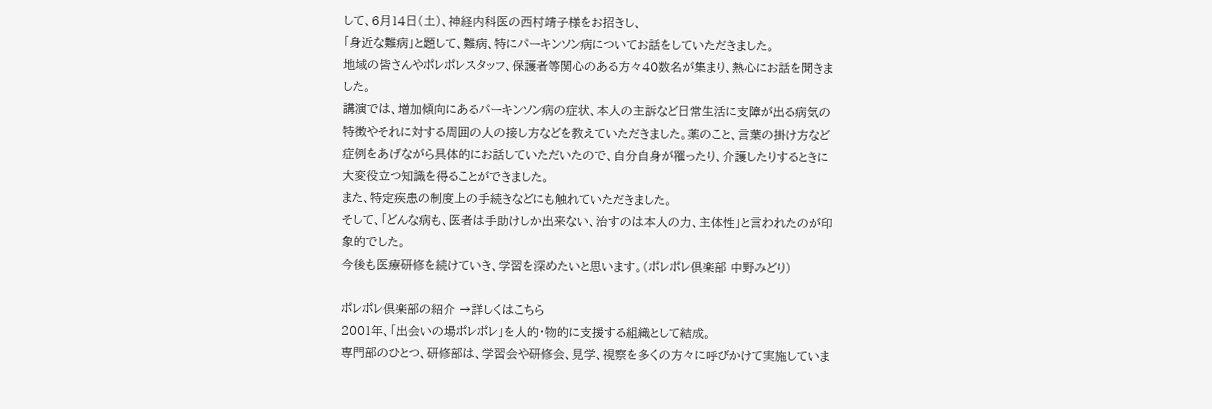して、6月14日(土)、神経内科医の西村靖子様をお招きし、
「身近な難病」と題して、難病、特にパーキンソン病についてお話をしていただきました。
地域の皆さんやポレポレスタッフ、保護者等関心のある方々40数名が集まり、熱心にお話を聞きました。
講演では、増加傾向にあるパーキンソン病の症状、本人の主訴など日常生活に支障が出る病気の特徴やそれに対する周囲の人の接し方などを教えていただきました。薬のこと、言葉の掛け方など症例をあげながら具体的にお話していただいたので、自分自身が罹ったり、介護したりするときに大変役立つ知識を得ることができました。
また、特定疾患の制度上の手続きなどにも触れていただきました。
そして、「どんな病も、医者は手助けしか出来ない、治すのは本人の力、主体性」と言われたのが印象的でした。
今後も医療研修を続けていき、学習を深めたいと思います。(ポレポレ倶楽部 中野みどり)

ポレポレ倶楽部の紹介 →詳しくはこちら
2001年、「出会いの場ポレポレ」を人的・物的に支援する組織として結成。
専門部のひとつ、研修部は、学習会や研修会、見学、視察を多くの方々に呼びかけて実施していま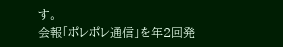す。
会報「ポレポレ通信」を年2回発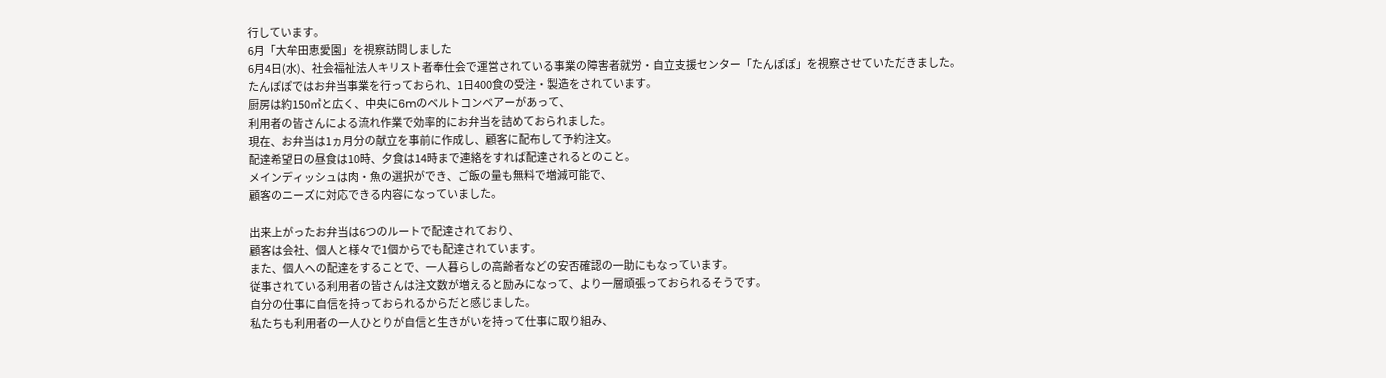行しています。
6月「大牟田恵愛園」を視察訪問しました
6月4日(水)、社会福祉法人キリスト者奉仕会で運営されている事業の障害者就労・自立支援センター「たんぽぽ」を視察させていただきました。
たんぽぽではお弁当事業を行っておられ、1日400食の受注・製造をされています。
厨房は約150㎡と広く、中央に6mのベルトコンベアーがあって、
利用者の皆さんによる流れ作業で効率的にお弁当を詰めておられました。
現在、お弁当は1ヵ月分の献立を事前に作成し、顧客に配布して予約注文。
配達希望日の昼食は10時、夕食は14時まで連絡をすれば配達されるとのこと。
メインディッシュは肉・魚の選択ができ、ご飯の量も無料で増減可能で、
顧客のニーズに対応できる内容になっていました。

出来上がったお弁当は6つのルートで配達されており、
顧客は会社、個人と様々で1個からでも配達されています。
また、個人への配達をすることで、一人暮らしの高齢者などの安否確認の一助にもなっています。
従事されている利用者の皆さんは注文数が増えると励みになって、より一層頑張っておられるそうです。
自分の仕事に自信を持っておられるからだと感じました。
私たちも利用者の一人ひとりが自信と生きがいを持って仕事に取り組み、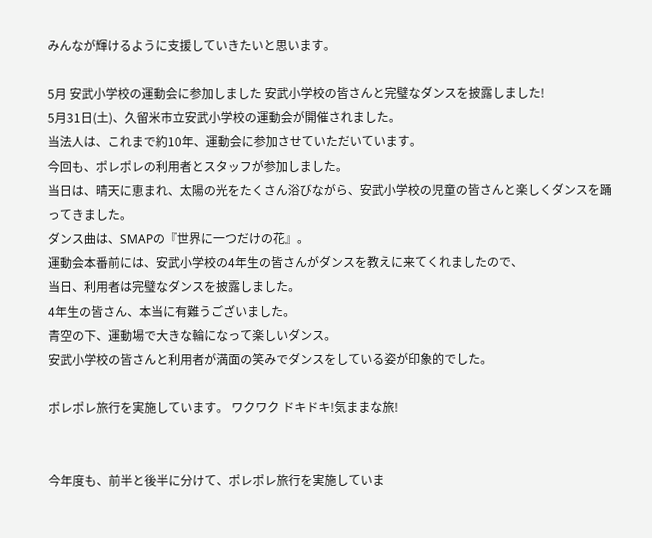みんなが輝けるように支援していきたいと思います。

5月 安武小学校の運動会に参加しました 安武小学校の皆さんと完璧なダンスを披露しました!
5月31日(土)、久留米市立安武小学校の運動会が開催されました。
当法人は、これまで約10年、運動会に参加させていただいています。
今回も、ポレポレの利用者とスタッフが参加しました。
当日は、晴天に恵まれ、太陽の光をたくさん浴びながら、安武小学校の児童の皆さんと楽しくダンスを踊ってきました。
ダンス曲は、SMAPの『世界に一つだけの花』。
運動会本番前には、安武小学校の4年生の皆さんがダンスを教えに来てくれましたので、
当日、利用者は完璧なダンスを披露しました。
4年生の皆さん、本当に有難うございました。
青空の下、運動場で大きな輪になって楽しいダンス。
安武小学校の皆さんと利用者が満面の笑みでダンスをしている姿が印象的でした。

ポレポレ旅行を実施しています。 ワクワク ドキドキ!気ままな旅!


今年度も、前半と後半に分けて、ポレポレ旅行を実施していま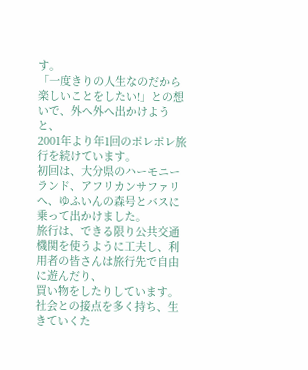す。
「一度きりの人生なのだから楽しいことをしたい!」との想いで、外へ外へ出かけようと、
2001年より年1回のポレポレ旅行を続けています。
初回は、大分県のハーモニーランド、アフリカンサファリへ、ゆふいんの森号とバスに乗って出かけました。
旅行は、できる限り公共交通機関を使うように工夫し、利用者の皆さんは旅行先で自由に遊んだり、
買い物をしたりしています。
社会との接点を多く持ち、生きていくた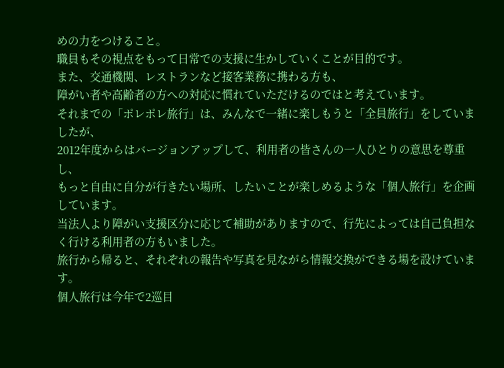めの力をつけること。
職員もその視点をもって日常での支援に生かしていくことが目的です。
また、交通機関、レストランなど接客業務に携わる方も、
障がい者や高齢者の方への対応に慣れていただけるのではと考えています。
それまでの「ポレポレ旅行」は、みんなで一緒に楽しもうと「全員旅行」をしていましたが、
2012年度からはバージョンアップして、利用者の皆さんの一人ひとりの意思を尊重し、
もっと自由に自分が行きたい場所、したいことが楽しめるような「個人旅行」を企画しています。
当法人より障がい支援区分に応じて補助がありますので、行先によっては自己負担なく行ける利用者の方もいました。
旅行から帰ると、それぞれの報告や写真を見ながら情報交換ができる場を設けています。
個人旅行は今年で2巡目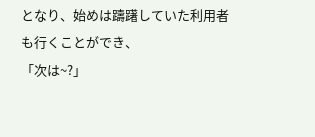となり、始めは躊躇していた利用者も行くことができ、
「次は~?」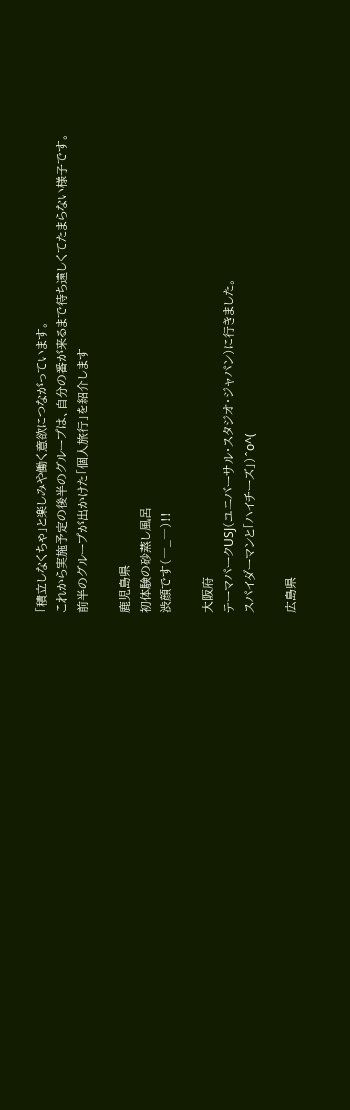「積立しなくちゃ」と楽しみや働く意欲につながっています。
これから実施予定の後半のグループは、自分の番が来るまで待ち遠しくてたまらない様子です。
前半のグループが出かけた「個人旅行」を紹介します

鹿児島県
初体験の砂蒸し風呂
渋顔です(―_―)!!

大阪府
テーマパークUSJ(ユニバーサル・スタジオ・ジャパン)に行きました。
スパイダーマンと「ハイチーズ」)^o^(

広島県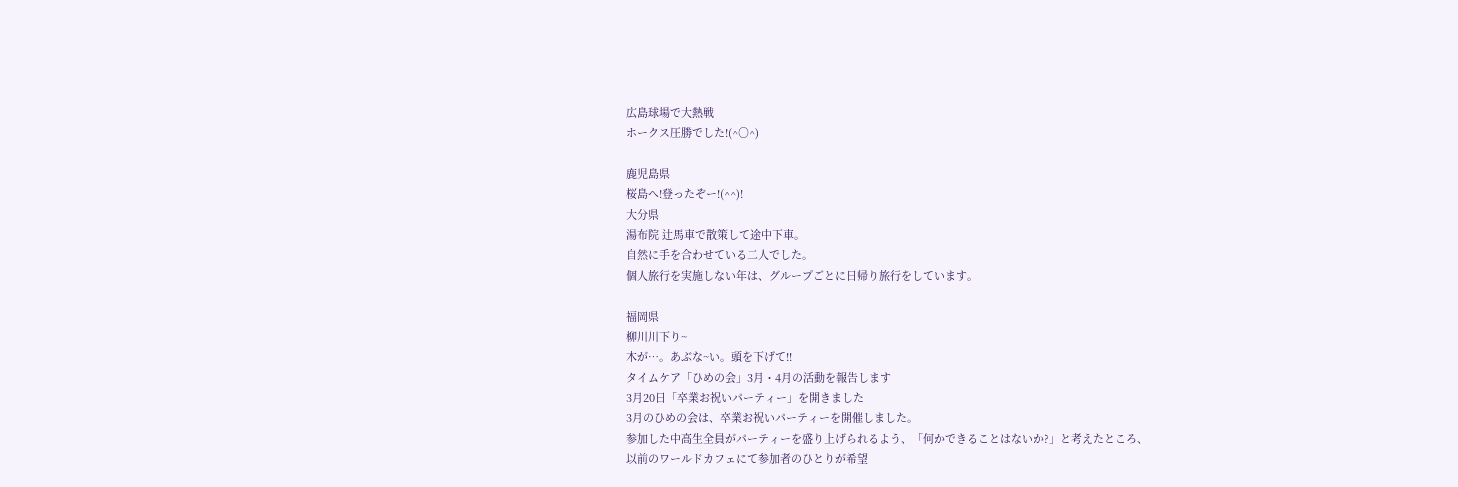広島球場で大熱戦
ホークス圧勝でした!(^○^)

鹿児島県
桜島へ!登ったぞー!(^^)!
大分県
湯布院 辻馬車で散策して途中下車。
自然に手を合わせている二人でした。
個人旅行を実施しない年は、グループごとに日帰り旅行をしています。

福岡県
柳川川下り~
木が…。あぶな~い。頭を下げて!!
タイムケア「ひめの会」3月・4月の活動を報告します
3月20日「卒業お祝いパーティー」を開きました
3月のひめの会は、卒業お祝いパーティーを開催しました。
参加した中高生全員がパーティーを盛り上げられるよう、「何かできることはないか?」と考えたところ、
以前のワールドカフェにて参加者のひとりが希望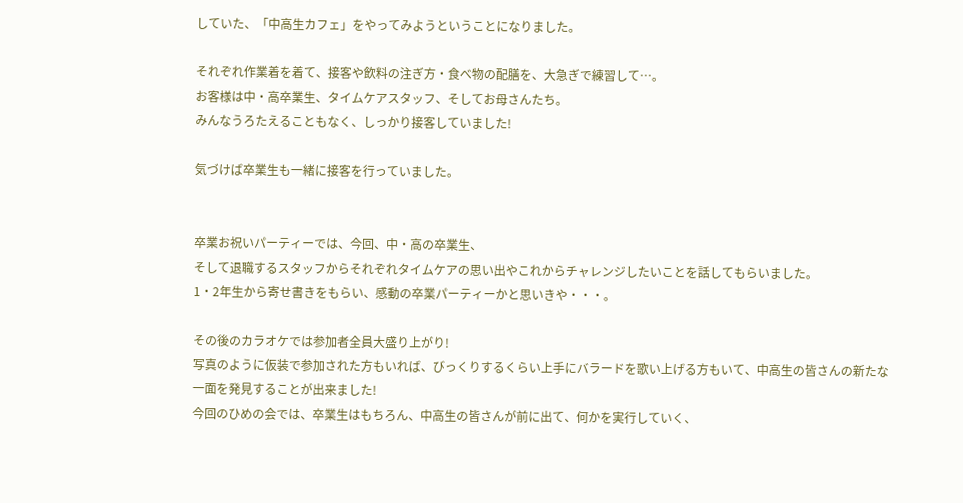していた、「中高生カフェ」をやってみようということになりました。

それぞれ作業着を着て、接客や飲料の注ぎ方・食べ物の配膳を、大急ぎで練習して…。
お客様は中・高卒業生、タイムケアスタッフ、そしてお母さんたち。
みんなうろたえることもなく、しっかり接客していました!

気づけば卒業生も一緒に接客を行っていました。


卒業お祝いパーティーでは、今回、中・高の卒業生、
そして退職するスタッフからそれぞれタイムケアの思い出やこれからチャレンジしたいことを話してもらいました。
1・2年生から寄せ書きをもらい、感動の卒業パーティーかと思いきや・・・。

その後のカラオケでは参加者全員大盛り上がり!
写真のように仮装で参加された方もいれば、びっくりするくらい上手にバラードを歌い上げる方もいて、中高生の皆さんの新たな一面を発見することが出来ました!
今回のひめの会では、卒業生はもちろん、中高生の皆さんが前に出て、何かを実行していく、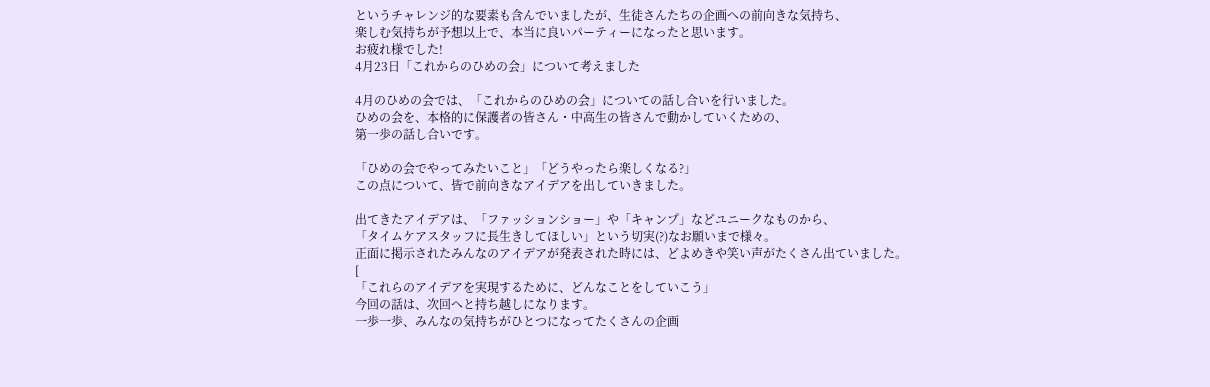というチャレンジ的な要素も含んでいましたが、生徒さんたちの企画への前向きな気持ち、
楽しむ気持ちが予想以上で、本当に良いパーティーになったと思います。
お疲れ様でした!
4月23日「これからのひめの会」について考えました

4月のひめの会では、「これからのひめの会」についての話し合いを行いました。
ひめの会を、本格的に保護者の皆さん・中高生の皆さんで動かしていくための、
第一歩の話し合いです。

「ひめの会でやってみたいこと」「どうやったら楽しくなる?」
この点について、皆で前向きなアイデアを出していきました。

出てきたアイデアは、「ファッションショー」や「キャンプ」などユニークなものから、
「タイムケアスタッフに長生きしてほしい」という切実(?)なお願いまで様々。
正面に掲示されたみんなのアイデアが発表された時には、どよめきや笑い声がたくさん出ていました。
[
「これらのアイデアを実現するために、どんなことをしていこう」
今回の話は、次回へと持ち越しになります。
一歩一歩、みんなの気持ちがひとつになってたくさんの企画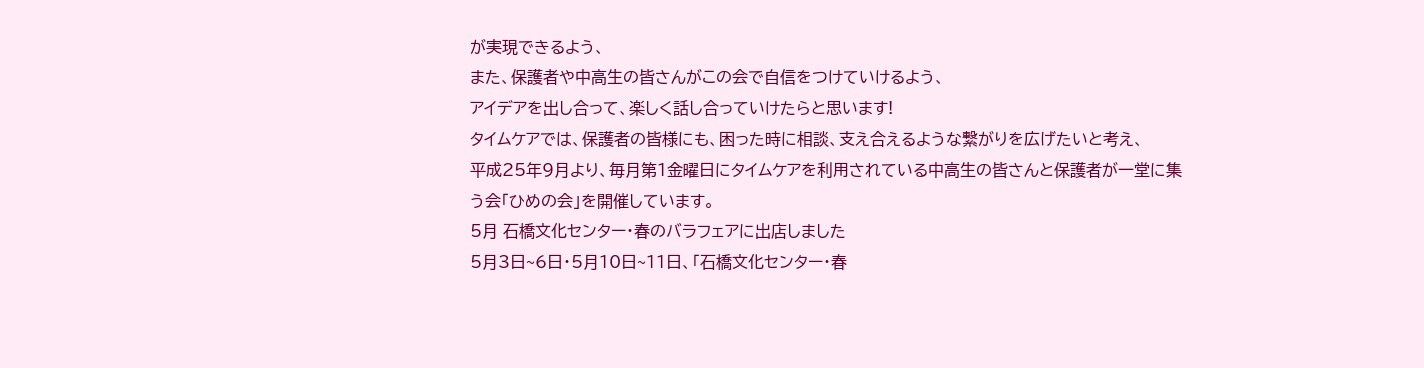が実現できるよう、
また、保護者や中高生の皆さんがこの会で自信をつけていけるよう、
アイデアを出し合って、楽しく話し合っていけたらと思います!
タイムケアでは、保護者の皆様にも、困った時に相談、支え合えるような繋がりを広げたいと考え、
平成25年9月より、毎月第1金曜日にタイムケアを利用されている中高生の皆さんと保護者が一堂に集う会「ひめの会」を開催しています。
5月 石橋文化センター・春のバラフェアに出店しました
5月3日~6日・5月10日~11日、「石橋文化センター・春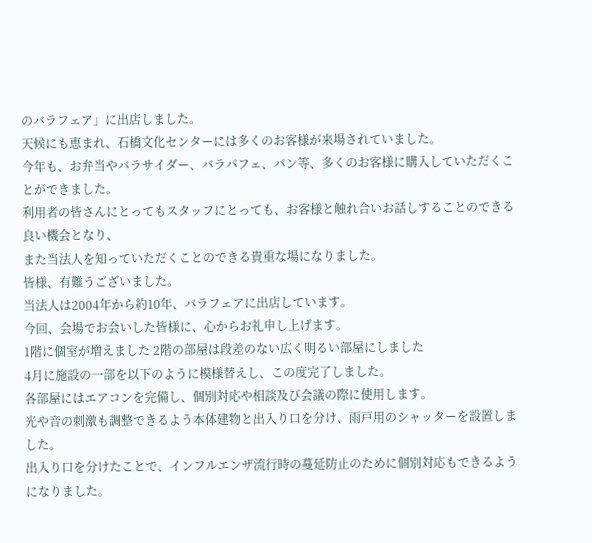のバラフェア」に出店しました。
天候にも恵まれ、石橋文化センターには多くのお客様が来場されていました。
今年も、お弁当やバラサイダー、バラパフェ、パン等、多くのお客様に購入していただくことができました。
利用者の皆さんにとってもスタッフにとっても、お客様と触れ合いお話しすることのできる良い機会となり、
また当法人を知っていただくことのできる貴重な場になりました。
皆様、有難うございました。
当法人は2004年から約10年、バラフェアに出店しています。
今回、会場でお会いした皆様に、心からお礼申し上げます。
1階に個室が増えました 2階の部屋は段差のない広く明るい部屋にしました
4月に施設の一部を以下のように模様替えし、この度完了しました。
各部屋にはエアコンを完備し、個別対応や相談及び会議の際に使用します。
光や音の刺激も調整できるよう本体建物と出入り口を分け、雨戸用のシャッターを設置しました。
出入り口を分けたことで、インフルエンザ流行時の蔓延防止のために個別対応もできるようになりました。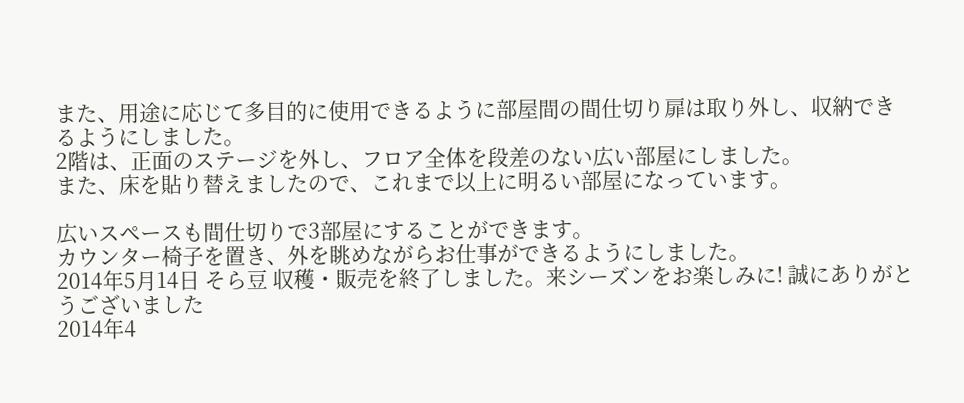また、用途に応じて多目的に使用できるように部屋間の間仕切り扉は取り外し、収納できるようにしました。
2階は、正面のステージを外し、フロア全体を段差のない広い部屋にしました。
また、床を貼り替えましたので、これまで以上に明るい部屋になっています。

広いスペースも間仕切りで3部屋にすることができます。
カウンター椅子を置き、外を眺めながらお仕事ができるようにしました。
2014年5月14日 そら豆 収穫・販売を終了しました。来シーズンをお楽しみに! 誠にありがとうございました
2014年4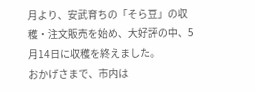月より、安武育ちの「そら豆」の収穫・注文販売を始め、大好評の中、5月14日に収穫を終えました。
おかげさまで、市内は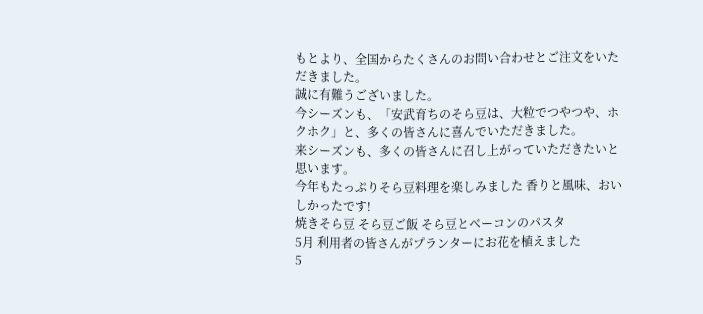もとより、全国からたくさんのお問い合わせとご注文をいただきました。
誠に有難うございました。
今シーズンも、「安武育ちのそら豆は、大粒でつやつや、ホクホク」と、多くの皆さんに喜んでいただきました。
来シーズンも、多くの皆さんに召し上がっていただきたいと思います。
今年もたっぷりそら豆料理を楽しみました 香りと風味、おいしかったです!
焼きそら豆 そら豆ご飯 そら豆とベーコンのパスタ
5月 利用者の皆さんがプランターにお花を植えました
5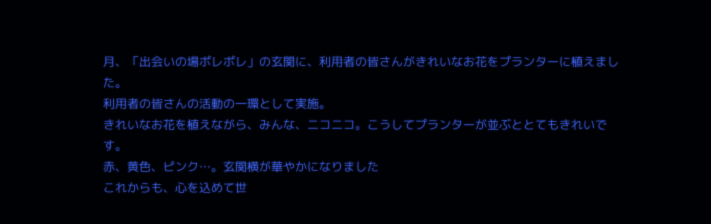月、「出会いの場ポレポレ」の玄関に、利用者の皆さんがきれいなお花をプランターに植えました。
利用者の皆さんの活動の一環として実施。
きれいなお花を植えながら、みんな、ニコニコ。こうしてプランターが並ぶととてもきれいです。
赤、黄色、ピンク…。玄関横が華やかになりました
これからも、心を込めて世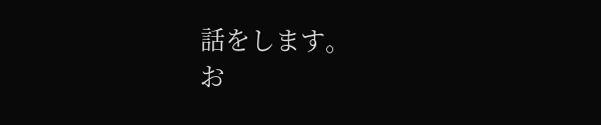話をします。
お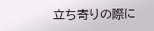立ち寄りの際に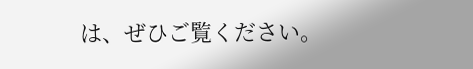は、ぜひご覧ください。